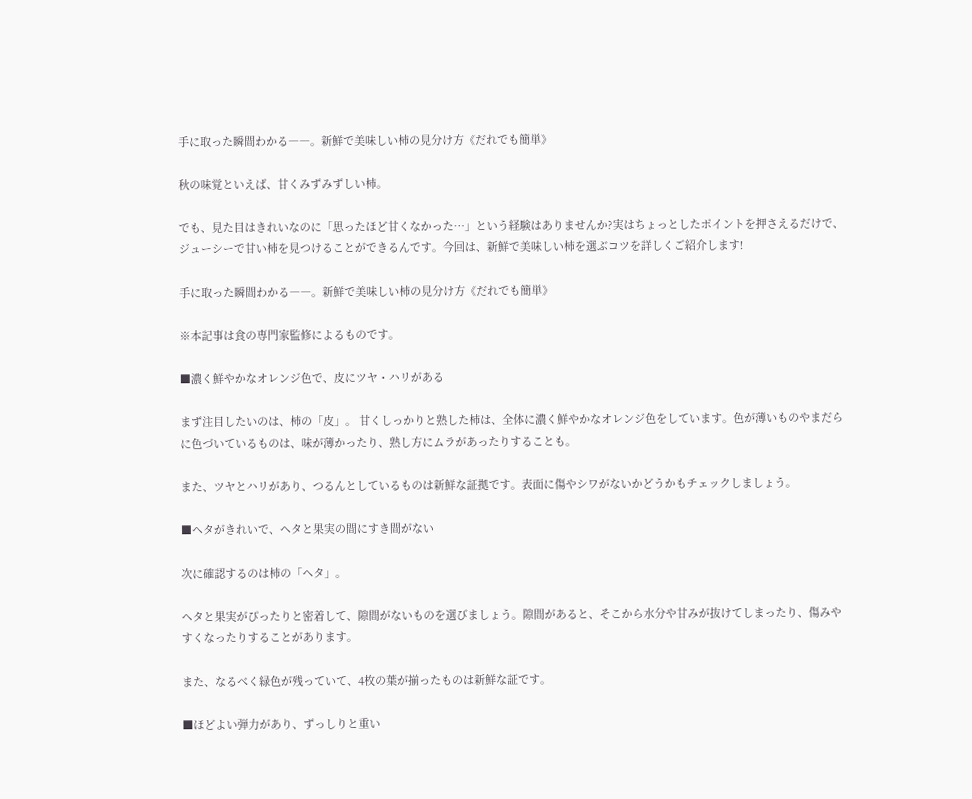手に取った瞬間わかる――。新鮮で美味しい柿の見分け方《だれでも簡単》

秋の味覚といえば、甘くみずみずしい柿。

でも、見た目はきれいなのに「思ったほど甘くなかった…」という経験はありませんか?実はちょっとしたポイントを押さえるだけで、ジューシーで甘い柿を見つけることができるんです。今回は、新鮮で美味しい柿を選ぶコツを詳しくご紹介します!

手に取った瞬間わかる――。新鮮で美味しい柿の見分け方《だれでも簡単》

※本記事は食の専門家監修によるものです。

■濃く鮮やかなオレンジ色で、皮にツヤ・ハリがある

まず注目したいのは、柿の「皮」。 甘くしっかりと熟した柿は、全体に濃く鮮やかなオレンジ色をしています。色が薄いものやまだらに色づいているものは、味が薄かったり、熟し方にムラがあったりすることも。

また、ツヤとハリがあり、つるんとしているものは新鮮な証拠です。表面に傷やシワがないかどうかもチェックしましょう。

■ヘタがきれいで、ヘタと果実の間にすき間がない

次に確認するのは柿の「ヘタ」。

ヘタと果実がぴったりと密着して、隙間がないものを選びましょう。隙間があると、そこから水分や甘みが抜けてしまったり、傷みやすくなったりすることがあります。

また、なるべく緑色が残っていて、4枚の葉が揃ったものは新鮮な証です。

■ほどよい弾力があり、ずっしりと重い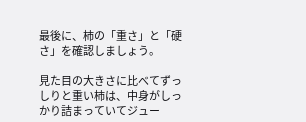最後に、柿の「重さ」と「硬さ」を確認しましょう。

見た目の大きさに比べてずっしりと重い柿は、中身がしっかり詰まっていてジュー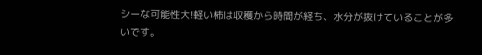シーな可能性大!軽い柿は収穫から時間が経ち、水分が抜けていることが多いです。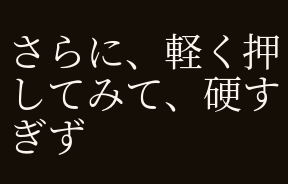さらに、軽く押してみて、硬すぎず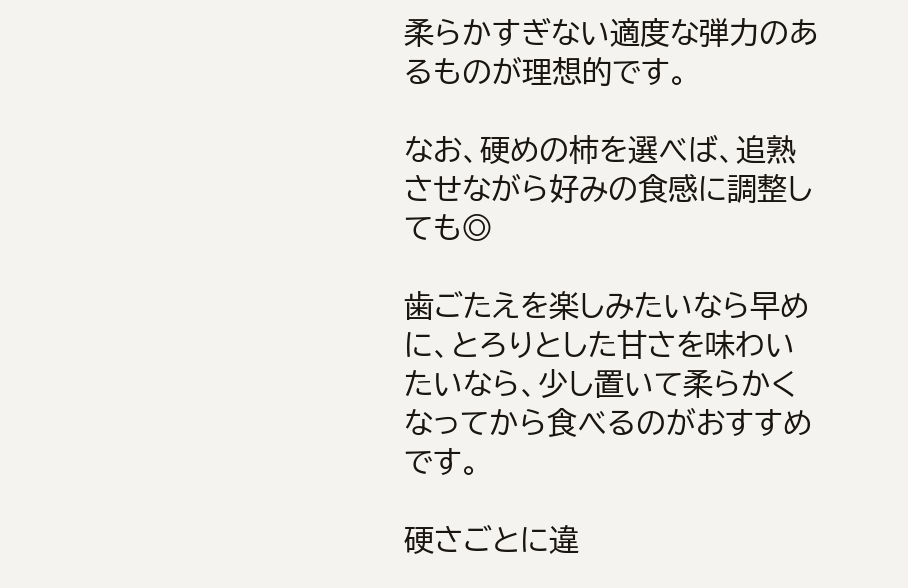柔らかすぎない適度な弾力のあるものが理想的です。

なお、硬めの柿を選べば、追熟させながら好みの食感に調整しても◎

歯ごたえを楽しみたいなら早めに、とろりとした甘さを味わいたいなら、少し置いて柔らかくなってから食べるのがおすすめです。

硬さごとに違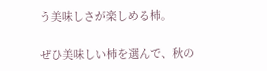う美味しさが楽しめる柿。

ぜひ美味しい柿を選んで、秋の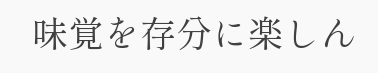味覚を存分に楽しん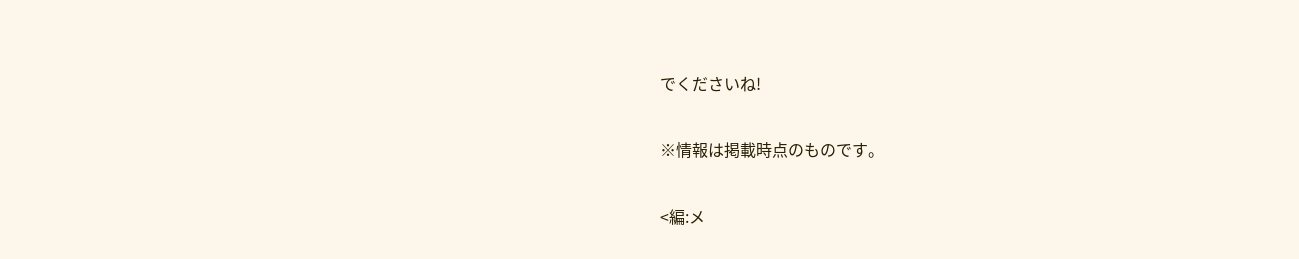でくださいね!

※情報は掲載時点のものです。

<編:メ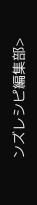ンズレシピ編集部>